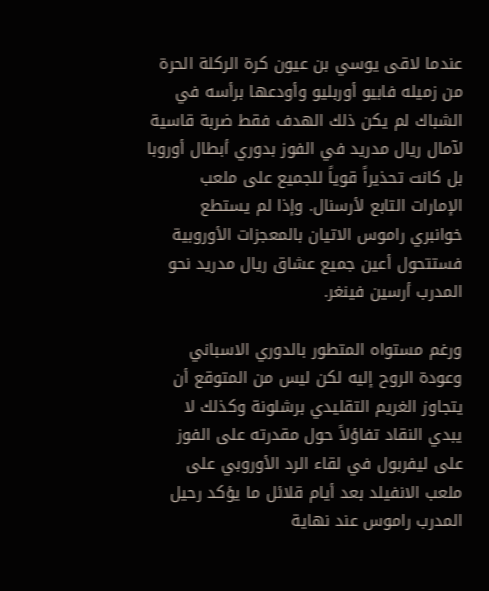عندما لاقى يوسي بن عيون كرة الركلة الحرة من زميله فابيو أوربليو وأودعها برأسه في الشباك لم يكن ذلك الهدف فقط ضربة قاسية لآمال ريال مدريد في الفوز بدوري أبطال أوروبا بل كانت تحذيراً قوياً للجميع على ملعب الإمارات التابع لأرسنال. وإذا لم يستطع خوانبري راموس الاتيان بالمعجزات الأوروبية فستتحول أعين جميع عشاق ريال مدريد نحو المدرب أرسين فينغر.

ورغم مستواه المتطور بالدوري الاسباني وعودة الروح إليه لكن ليس من المتوقع أن يتجاوز الغريم التقليدي برشلونة وكذلك لا يبدي النقاد تفاؤلاً حول مقدرته على الفوز على ليفربول في لقاء الرد الأوروبي على ملعب الانفيلد بعد أيام قلائل ما يؤكد رحيل المدرب راموس عند نهاية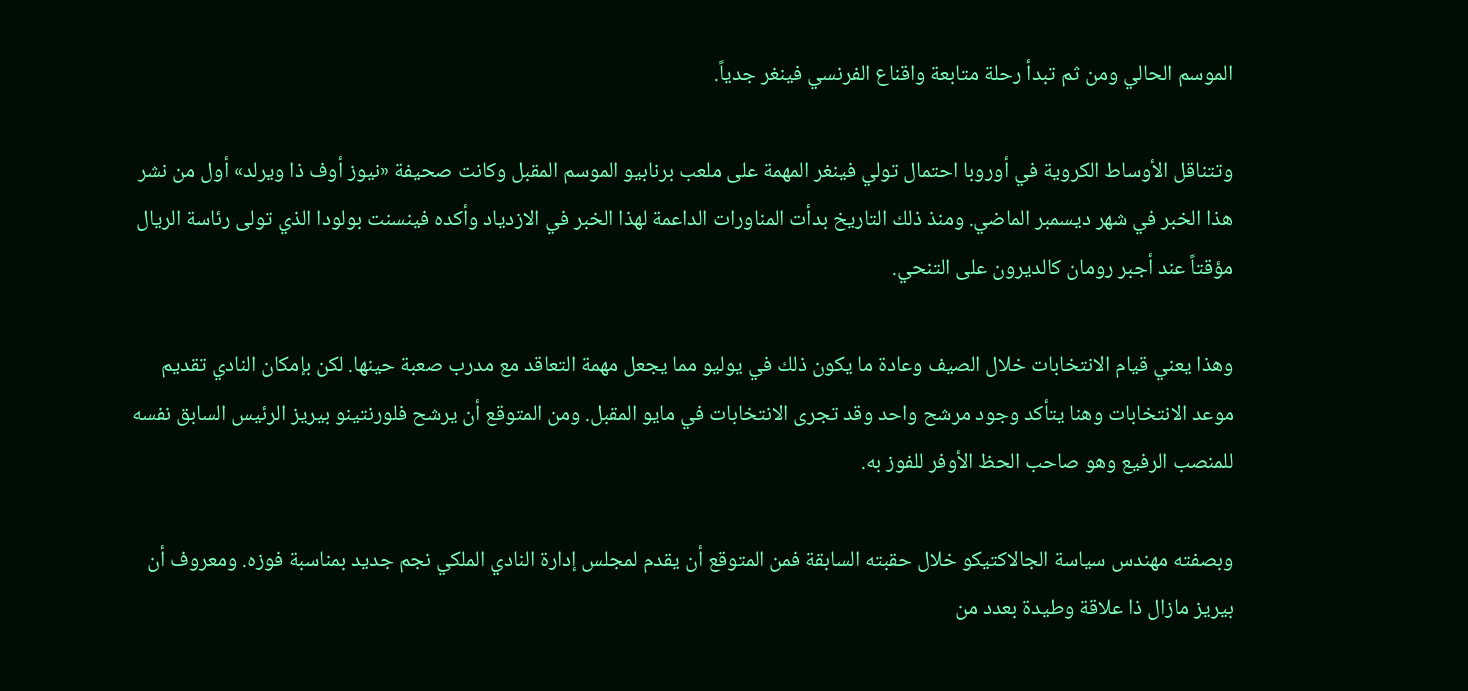الموسم الحالي ومن ثم تبدأ رحلة متابعة واقناع الفرنسي فينغر جدياً.

وتتناقل الأوساط الكروية في أوروبا احتمال تولي فينغر المهمة على ملعب برنابيو الموسم المقبل وكانت صحيفة «نيوز أوف ذا ويرلد» أول من نشر هذا الخبر في شهر ديسمبر الماضي. ومنذ ذلك التاريخ بدأت المناورات الداعمة لهذا الخبر في الازدياد وأكده فينسنت بولودا الذي تولى رئاسة الريال مؤقتاً عند أجبر رومان كالديرون على التنحي.

وهذا يعني قيام الانتخابات خلال الصيف وعادة ما يكون ذلك في يوليو مما يجعل مهمة التعاقد مع مدرب صعبة حينها. لكن بإمكان النادي تقديم موعد الانتخابات وهنا يتأكد وجود مرشح واحد وقد تجرى الانتخابات في مايو المقبل. ومن المتوقع أن يرشح فلورنتينو بيريز الرئيس السابق نفسه للمنصب الرفيع وهو صاحب الحظ الأوفر للفوز به.

وبصفته مهندس سياسة الجالاكتيكو خلال حقبته السابقة فمن المتوقع أن يقدم لمجلس إدارة النادي الملكي نجم جديد بمناسبة فوزه. ومعروف أن بيريز مازال ذا علاقة وطيدة بعدد من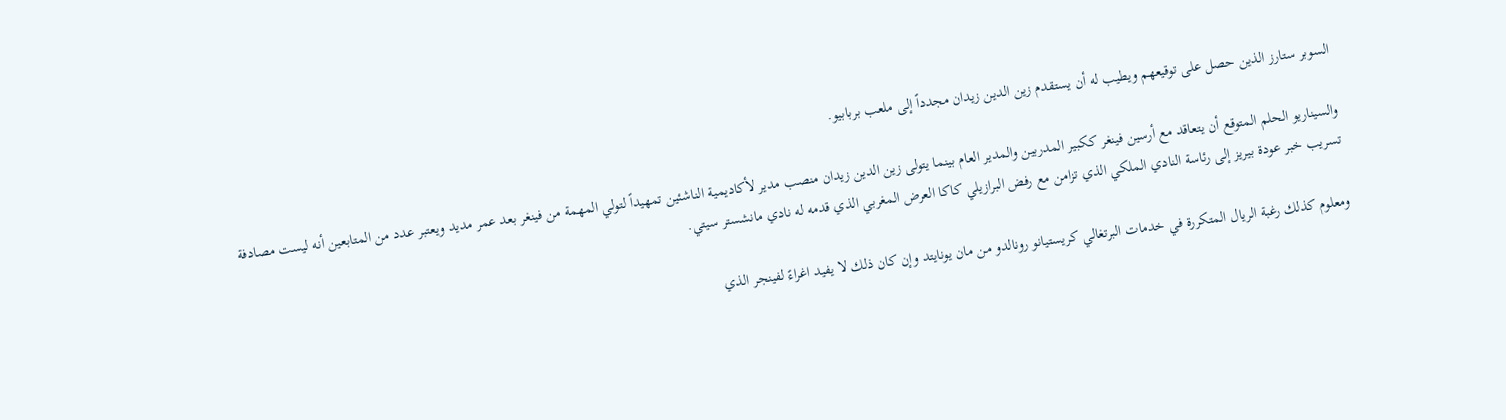السوبر ستارز الذين حصل على توقيعهم ويطيب له أن يستقدم زين الدين زيدان مجدداً إلى ملعب بربابيو.

والسيناريو الحلم المتوقع أن يتعاقد مع أرسين فينغر ككبير المدربين والمدير العام بينما يتولى زين الدين زيدان منصب مدير لأكاديمية الناشئين تمهيداً لتولي المهمة من فينغر بعد عمر مديد ويعتبر عدد من المتابعين أنه ليست مصادفة تسريب خبر عودة بيريز إلى رئاسة النادي الملكي الذي تزامن مع رفض البرازيلي كاكا العرض المغربي الذي قدمه له نادي مانشستر سيتي.

ومعلوم كذلك رغبة الريال المتكررة في خدمات البرتغالي كريستيانو رونالدو من مان يونايتد وإن كان ذلك لا يفيد اغراءً لفينجر الذي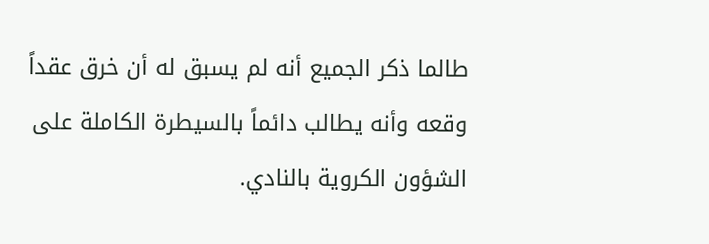طالما ذكر الجميع أنه لم يسبق له أن خرق عقداً وقعه وأنه يطالب دائماً بالسيطرة الكاملة على الشؤون الكروية بالنادي.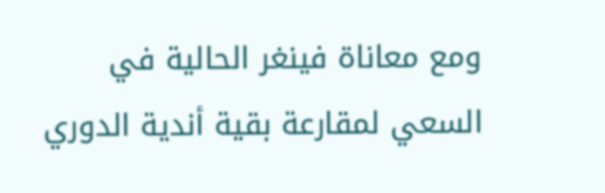ومع معاناة فينغر الحالية في السعي لمقارعة بقية أندية الدوري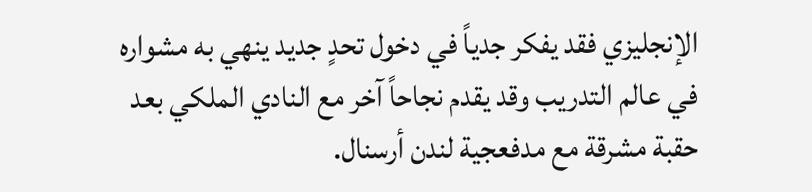الإنجليزي فقد يفكر جدياً في دخول تحدٍ جديد ينهي به مشواره في عالم التدريب وقد يقدم نجاحاً آخر مع النادي الملكي بعد حقبة مشرقة مع مدفعجية لندن أرسنال.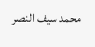محمد سيف النصر